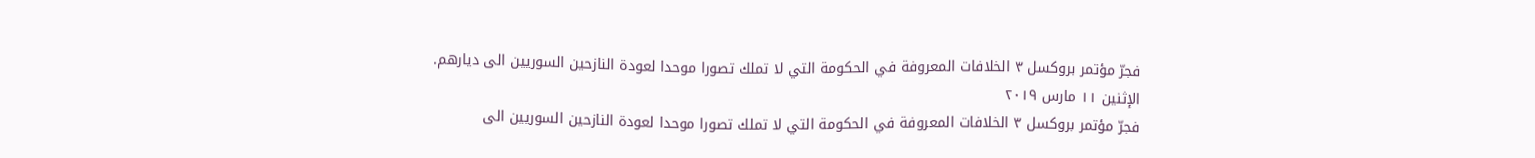فجرّ مؤتمر بروكسل ٣ الخلافات المعروفة في الحكومة التي لا تملك تصورا موحدا لعودة النازحين السوريين الى ديارهم.
الإثنين ١١ مارس ٢٠١٩
فجرّ مؤتمر بروكسل ٣ الخلافات المعروفة في الحكومة التي لا تملك تصورا موحدا لعودة النازحين السوريين الى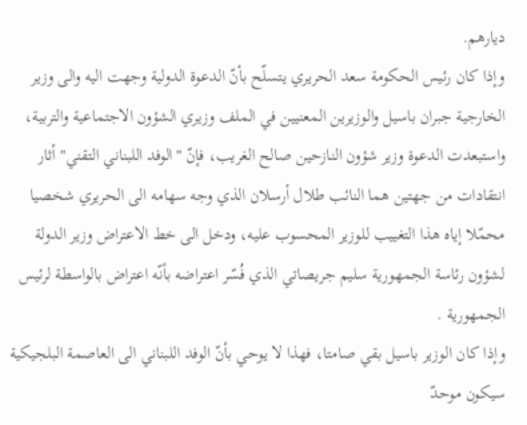ديارهم.
وإذا كان رئيس الحكومة سعد الحريري يتسلّح بأنّ الدعوة الدولية وجهت اليه والى وزير الخارجية جبران باسيل والوزيرين المعنيين في الملف وزيري الشؤون الاجتماعية والتربية، واستبعدت الدعوة وزير شؤون النازحين صالح الغريب، فإنّ "الوفد اللبناني التقني" أثار انتقادات من جهتين هما النائب طلال أرسلان الذي وجه سهامه الى الحريري شخصيا محمّلا إياه هذا التغييب للوزير المحسوب عليه، ودخل الى خط الاعتراض وزير الدولة لشؤون رئاسة الجمهورية سليم جريصاتي الذي فُسّر اعتراضه بأنّه اعتراض بالواسطة لرئيس الجمهورية .
وإذا كان الوزير باسيل بقي صامتا، فهذا لا يوحي بأنّ الوفد اللبناني الى العاصمة البلجيكية سيكون موحدّ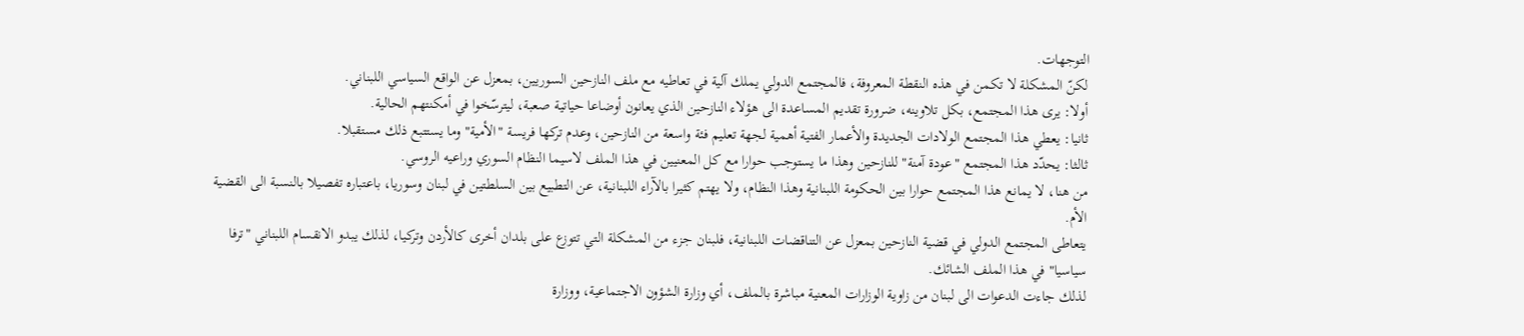التوجهات.
لكنّ المشكلة لا تكمن في هذه النقطة المعروفة، فالمجتمع الدولي يملك آلية في تعاطيه مع ملف النازحين السوريين، بمعزل عن الواقع السياسي اللبناني.
أولا: يرى هذا المجتمع، بكل تلاوينه، ضرورة تقديم المساعدة الى هؤلاء النازحين الذي يعانون أوضاعا حياتية صعبة، ليترسّخوا في أمكنتهم الحالية.
ثانيا: يعطي هذا المجتمع الولادات الجديدة والأعمار الفتية أهمية لجهة تعليم فئة واسعة من النازحين، وعدم تركها فريسة "الأمية" وما يستتبع ذلك مستقبلا.
ثالثا: يحدّد هذا المجتمع "عودة آمنة" للنازحين وهذا ما يستوجب حوارا مع كل المعنيين في هذا الملف لاسيما النظام السوري وراعيه الروسي.
من هنا، لا يمانع هذا المجتمع حوارا بين الحكومة اللبنانية وهذا النظام، ولا يهتم كثيرا بالآراء اللبنانية، عن التطبيع بين السلطتين في لبنان وسوريا، باعتباره تفصيلا بالنسبة الى القضية الأم.
يتعاطى المجتمع الدولي في قضية النازحين بمعزل عن التناقضات اللبنانية، فلبنان جزء من المشكلة التي تتوزع على بلدان أخرى كالأردن وتركيا، لذلك يبدو الانقسام اللبناني "ترفا سياسيا" في هذا الملف الشائك.
لذلك جاءت الدعوات الى لبنان من زاوية الوزارات المعنية مباشرة بالملف، أي وزارة الشؤون الاجتماعية، ووزارة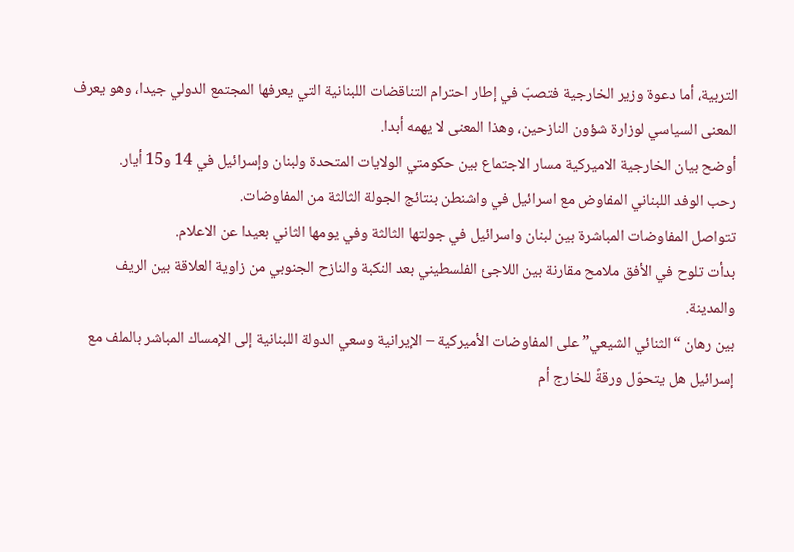التربية، أما دعوة وزير الخارجية فتصبّ في إطار احترام التناقضات اللبنانية التي يعرفها المجتمع الدولي جيدا، وهو يعرف المعنى السياسي لوزارة شؤون النازحين، وهذا المعنى لا يهمه أبدا.
أوضح بيان الخارجية الاميركية مسار الاجتماع بين حكومتي الولايات المتحدة ولبنان وإسرائيل في 14 و15 أيار.
رحب الوفد اللبناني المفاوض مع اسرائيل في واشنطن بنتائج الجولة الثالثة من المفاوضات.
تتواصل المفاوضات المباشرة بين لبنان واسرائيل في جولتها الثالثة وفي يومها الثاني بعيدا عن الاعلام.
بدأت تلوح في الأفق ملامح مقارنة بين اللاجئ الفلسطيني بعد النكبة والنازح الجنوبي من زاوية العلاقة بين الريف والمدينة.
بين رهان “الثنائي الشيعي” على المفاوضات الأميركية – الإيرانية وسعي الدولة اللبنانية إلى الإمساك المباشر بالملف مع إسرائيل هل يتحوّل ورقةً للخارج أم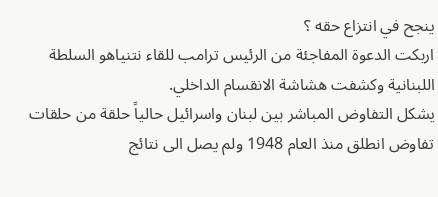ينجح في انتزاع حقه ؟
اربكت الدعوة المفاجئة من الرئيس ترامب للقاء نتنياهو السلطة اللبنانية وكشفت هشاشة الانقسام الداخلي.
يشكل التفاوض المباشر بين لبنان واسرائيل حالياً حلقة من حلقات تفاوض انطلق منذ العام 1948 ولم يصل الى نتائج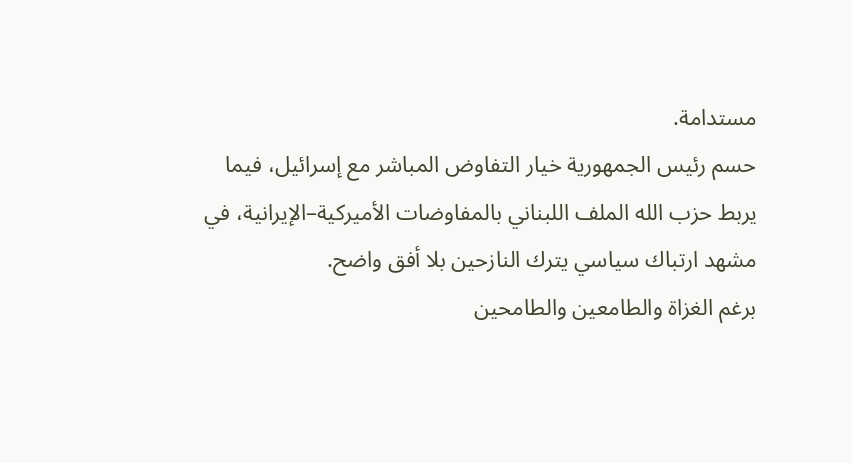مستدامة.
حسم رئيس الجمهورية خيار التفاوض المباشر مع إسرائيل، فيما يربط حزب الله الملف اللبناني بالمفاوضات الأميركية–الإيرانية، في مشهد ارتباك سياسي يترك النازحين بلا أفق واضح.
برغم الغزاة والطامعين والطامحين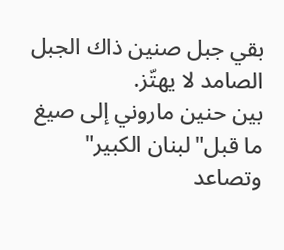بقي جبل صنين ذاك الجبل الصامد لا يهتّز.
بين حنين ماروني إلى صيغ ما قبل"لبنان الكبير" وتصاعد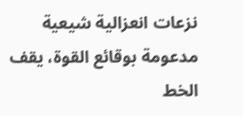نزعات انعزالية شيعية مدعومة بوقائع القوة، يقف الخط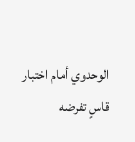الوحدوي أمام اختبار قاسٍ تفرضه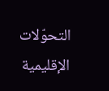التحوّلات الإقليمية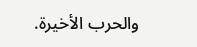والحرب الأخيرة.